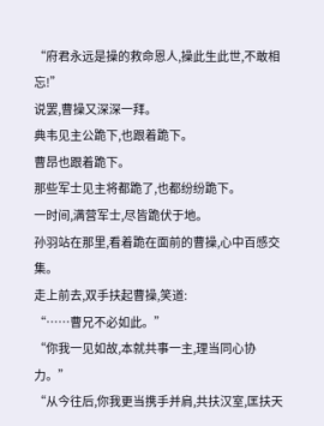“府君永远是操的救命恩人,操此生此世,不敢相忘!”
说罢,曹操又深深一拜。
典韦见主公跪下,也跟着跪下。
曹昂也跟着跪下。
那些军士见主将都跪了,也都纷纷跪下。
一时间,满营军士,尽皆跪伏于地。
孙羽站在那里,看着跪在面前的曹操,心中百感交集。
走上前去,双手扶起曹操,笑道:
“……曹兄不必如此。”
“你我一见如故,本就共事一主,理当同心协力。”
“从今往后,你我更当携手并肩,共扶汉室,匡扶天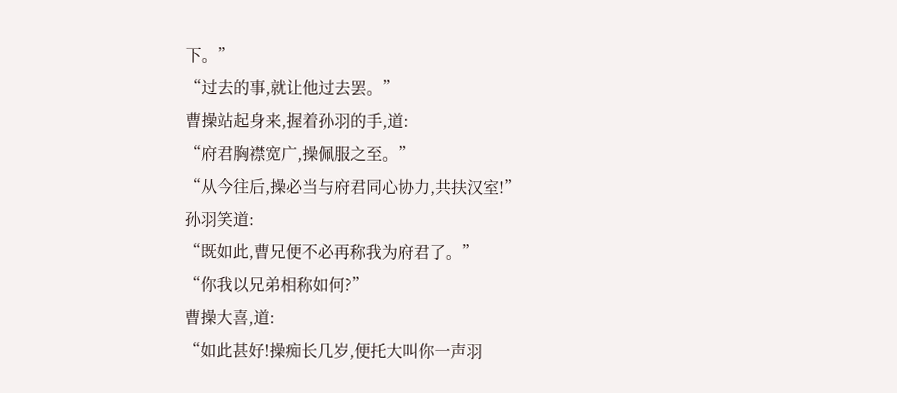下。”
“过去的事,就让他过去罢。”
曹操站起身来,握着孙羽的手,道:
“府君胸襟宽广,操佩服之至。”
“从今往后,操必当与府君同心协力,共扶汉室!”
孙羽笑道:
“既如此,曹兄便不必再称我为府君了。”
“你我以兄弟相称如何?”
曹操大喜,道:
“如此甚好!操痴长几岁,便托大叫你一声羽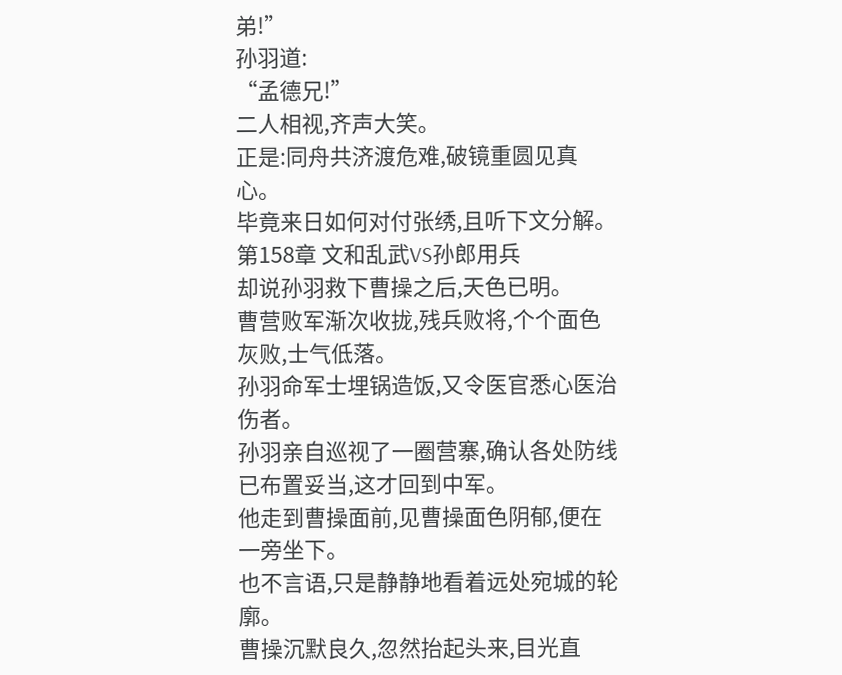弟!”
孙羽道:
“孟德兄!”
二人相视,齐声大笑。
正是:同舟共济渡危难,破镜重圆见真心。
毕竟来日如何对付张绣,且听下文分解。
第158章 文和乱武VS孙郎用兵
却说孙羽救下曹操之后,天色已明。
曹营败军渐次收拢,残兵败将,个个面色灰败,士气低落。
孙羽命军士埋锅造饭,又令医官悉心医治伤者。
孙羽亲自巡视了一圈营寨,确认各处防线已布置妥当,这才回到中军。
他走到曹操面前,见曹操面色阴郁,便在一旁坐下。
也不言语,只是静静地看着远处宛城的轮廓。
曹操沉默良久,忽然抬起头来,目光直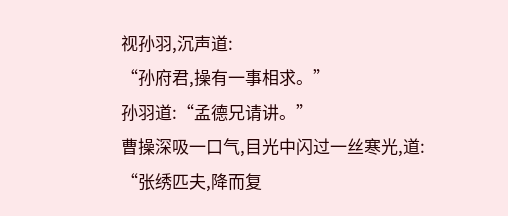视孙羽,沉声道:
“孙府君,操有一事相求。”
孙羽道:“孟德兄请讲。”
曹操深吸一口气,目光中闪过一丝寒光,道:
“张绣匹夫,降而复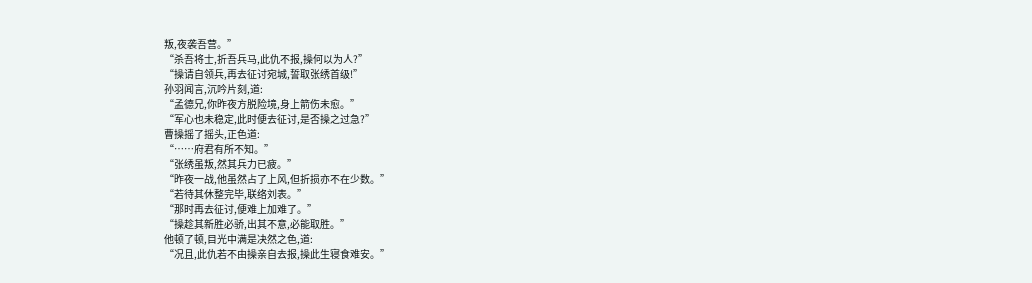叛,夜袭吾营。”
“杀吾将士,折吾兵马,此仇不报,操何以为人?”
“操请自领兵,再去征讨宛城,誓取张绣首级!”
孙羽闻言,沉吟片刻,道:
“孟德兄,你昨夜方脱险境,身上箭伤未愈。”
“军心也未稳定,此时便去征讨,是否操之过急?”
曹操摇了摇头,正色道:
“……府君有所不知。”
“张绣虽叛,然其兵力已疲。”
“昨夜一战,他虽然占了上风,但折损亦不在少数。”
“若待其休整完毕,联络刘表。”
“那时再去征讨,便难上加难了。”
“操趁其新胜必骄,出其不意,必能取胜。”
他顿了顿,目光中满是决然之色,道:
“况且,此仇若不由操亲自去报,操此生寝食难安。”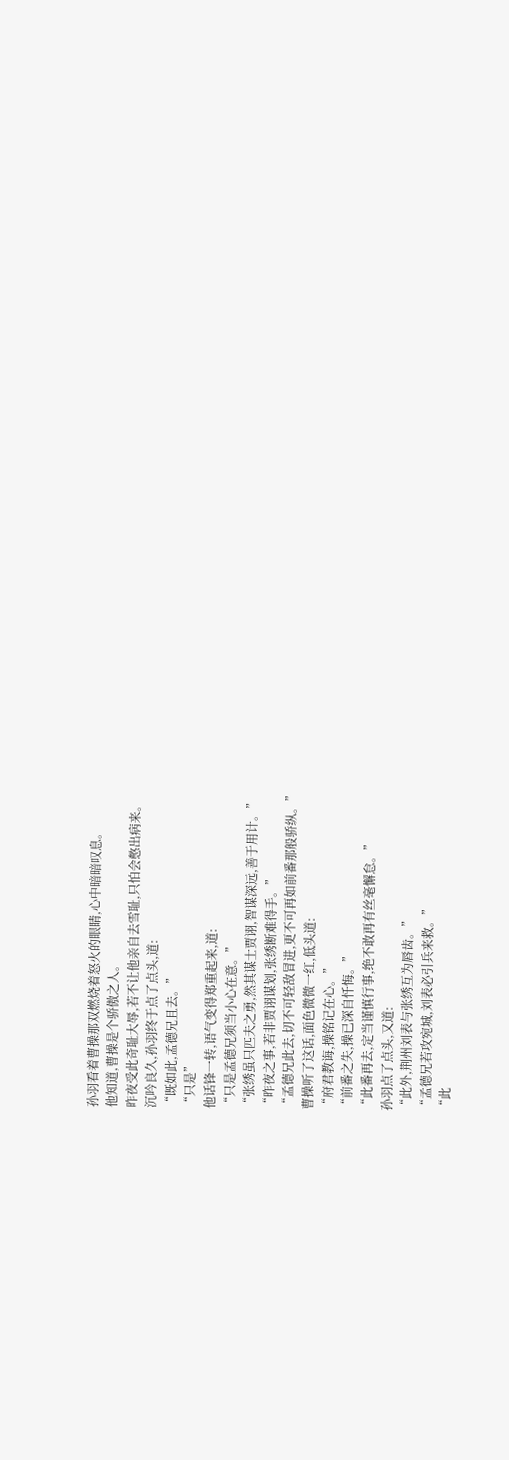孙羽看着曹操那双燃烧着怒火的眼睛,心中暗暗叹息。
他知道,曹操是个骄傲之人。
昨夜受此奇耻大辱,若不让他亲自去雪耻,只怕会憋出病来。
沉吟良久,孙羽终于点了点头,道:
“既如此,孟德兄且去。”
“只是”
他话锋一转,语气变得郑重起来,道:
“只是孟德兄须当小心在意。”
“张绣虽只匹夫之勇,然其谋士贾诩,智谋深远,善于用计。”
“昨夜之事,若非贾诩谋划,张绣断难得手。”
“孟德兄此去,切不可轻敌冒进,更不可再如前番那般骄纵。”
曹操听了这话,面色微微一红,低头道:
“府君教诲,操铭记在心。”
“前番之失,操已深自忏悔。”
“此番再去,定当谨慎行事,绝不敢再有丝毫懈怠。”
孙羽点了点头,又道:
“此外,荆州刘表与张绣互为唇齿。”
“孟德兄若攻宛城,刘表必引兵来救。”
“此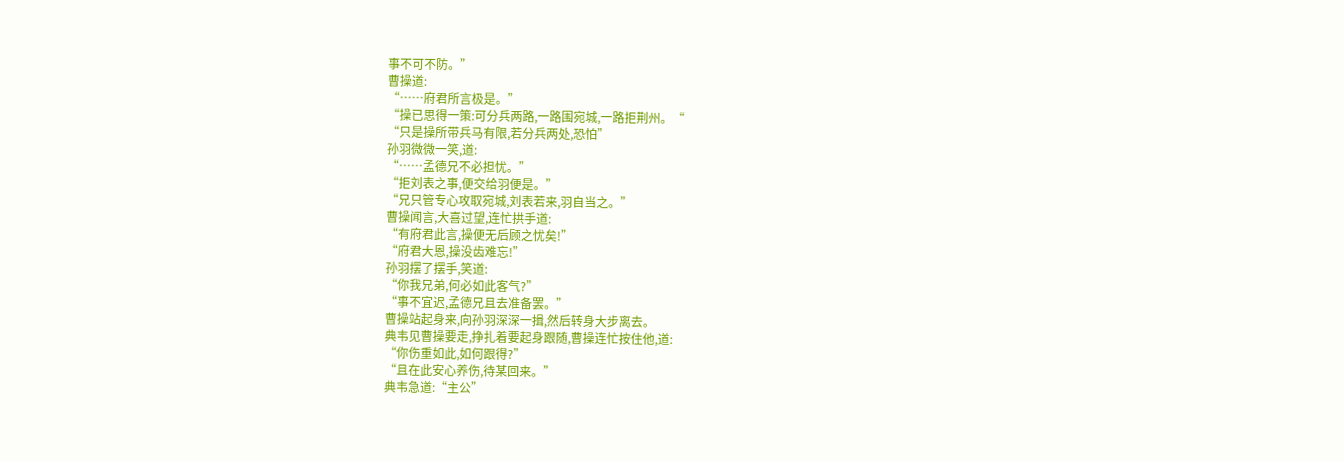事不可不防。”
曹操道:
“……府君所言极是。”
“操已思得一策:可分兵两路,一路围宛城,一路拒荆州。“
“只是操所带兵马有限,若分兵两处,恐怕”
孙羽微微一笑,道:
“……孟德兄不必担忧。”
“拒刘表之事,便交给羽便是。”
“兄只管专心攻取宛城,刘表若来,羽自当之。”
曹操闻言,大喜过望,连忙拱手道:
“有府君此言,操便无后顾之忧矣!”
“府君大恩,操没齿难忘!”
孙羽摆了摆手,笑道:
“你我兄弟,何必如此客气?”
“事不宜迟,孟德兄且去准备罢。”
曹操站起身来,向孙羽深深一揖,然后转身大步离去。
典韦见曹操要走,挣扎着要起身跟随,曹操连忙按住他,道:
“你伤重如此,如何跟得?”
“且在此安心养伤,待某回来。”
典韦急道:“主公”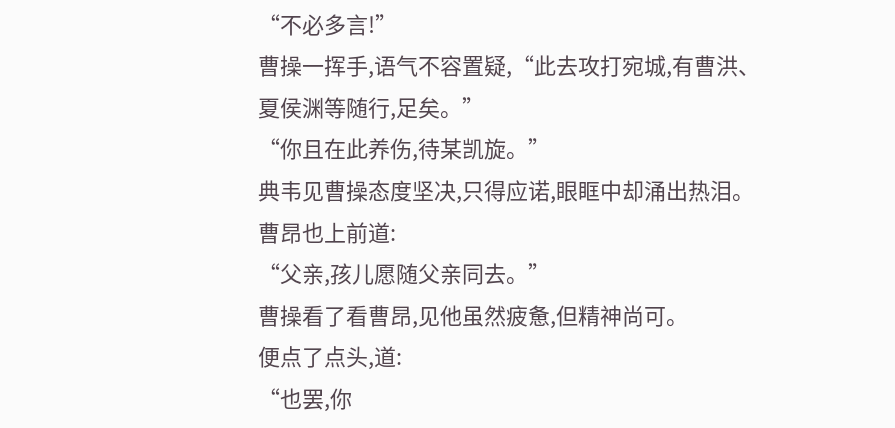“不必多言!”
曹操一挥手,语气不容置疑,“此去攻打宛城,有曹洪、夏侯渊等随行,足矣。”
“你且在此养伤,待某凯旋。”
典韦见曹操态度坚决,只得应诺,眼眶中却涌出热泪。
曹昂也上前道:
“父亲,孩儿愿随父亲同去。”
曹操看了看曹昂,见他虽然疲惫,但精神尚可。
便点了点头,道:
“也罢,你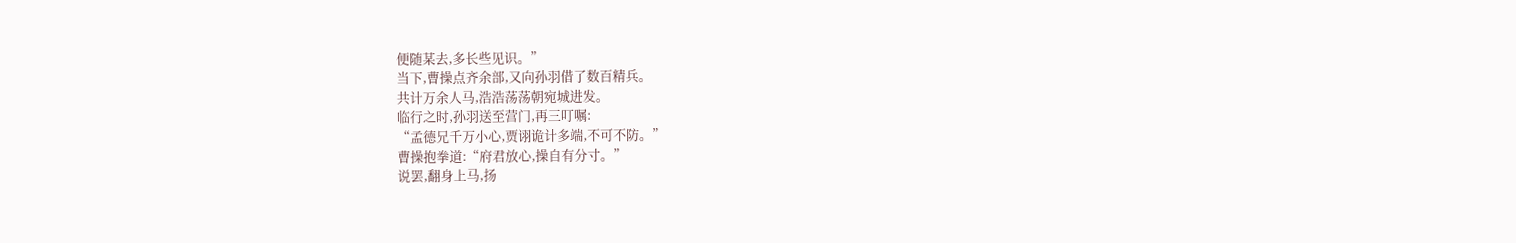便随某去,多长些见识。”
当下,曹操点齐余部,又向孙羽借了数百精兵。
共计万余人马,浩浩荡荡朝宛城进发。
临行之时,孙羽送至营门,再三叮嘱:
“孟德兄千万小心,贾诩诡计多端,不可不防。”
曹操抱拳道:“府君放心,操自有分寸。”
说罢,翻身上马,扬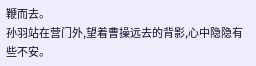鞭而去。
孙羽站在营门外,望着曹操远去的背影,心中隐隐有些不安。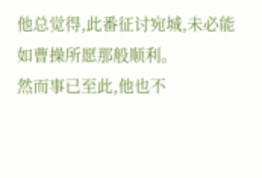他总觉得,此番征讨宛城,未必能如曹操所愿那般顺利。
然而事已至此,他也不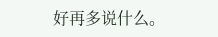好再多说什么。